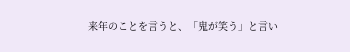来年のことを言うと、「鬼が笑う」と言い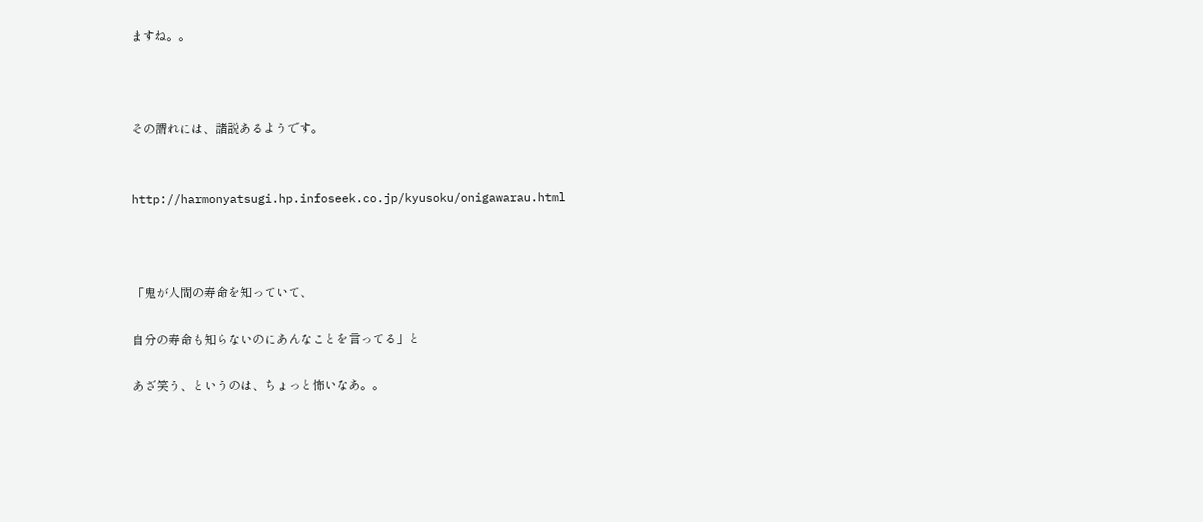ますね。。



その謂れには、諸説あるようです。


http://harmonyatsugi.hp.infoseek.co.jp/kyusoku/onigawarau.html



「鬼が人間の寿命を知っていて、

自分の寿命も知らないのにあんなことを言ってる」と

あざ笑う、というのは、ちょっと怖いなあ。。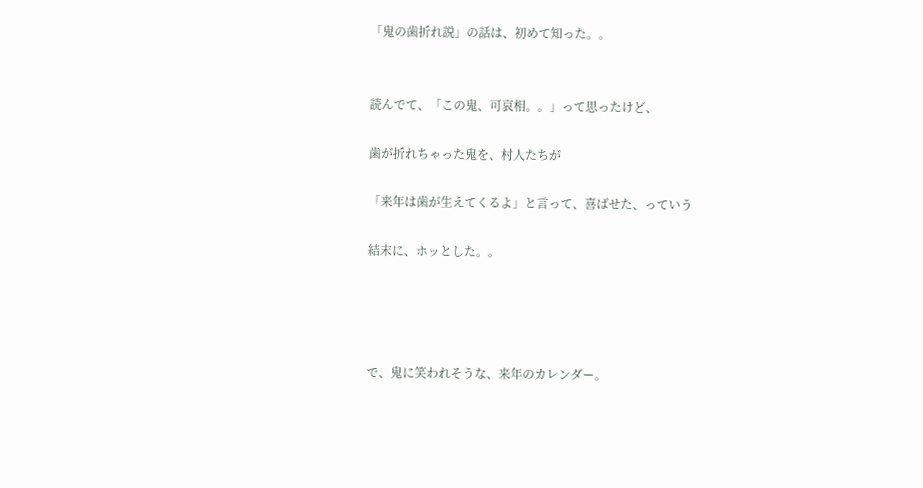「鬼の歯折れ説」の話は、初めて知った。。


読んでて、「この鬼、可哀相。。」って思ったけど、

歯が折れちゃった鬼を、村人たちが

「来年は歯が生えてくるよ」と言って、喜ばせた、っていう

結末に、ホッとした。。




で、鬼に笑われそうな、来年のカレンダー。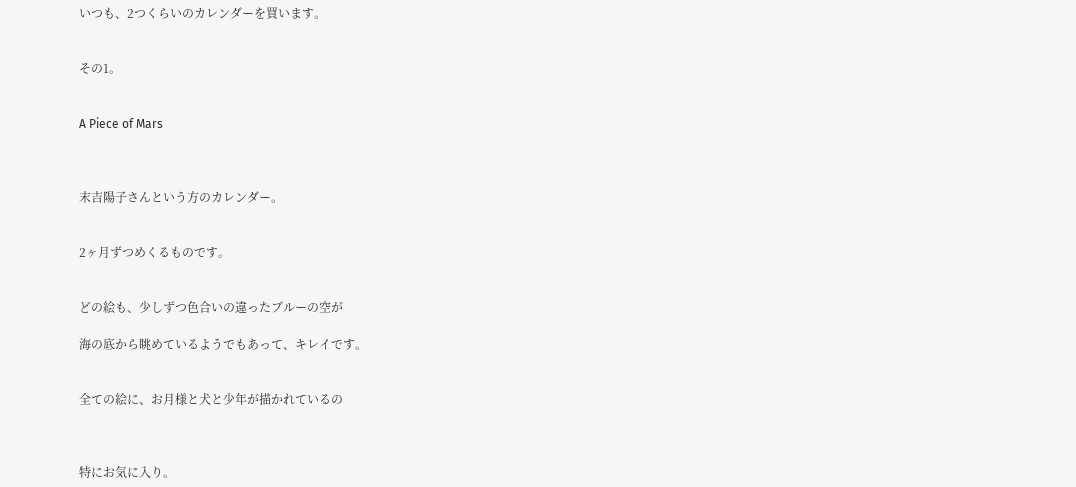いつも、2つくらいのカレンダーを買います。


その1。


A Piece of Mars



末吉陽子さんという方のカレンダー。


2ヶ月ずつめくるものです。


どの絵も、少しずつ色合いの違ったブルーの空が

海の底から眺めているようでもあって、キレイです。


全ての絵に、お月様と犬と少年が描かれているの



特にお気に入り。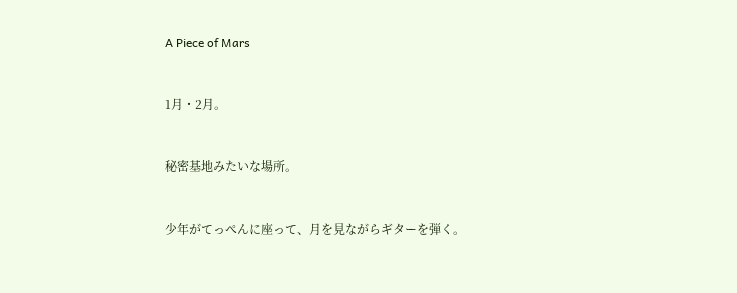A Piece of Mars


1月・2月。


秘密基地みたいな場所。


少年がてっぺんに座って、月を見ながらギターを弾く。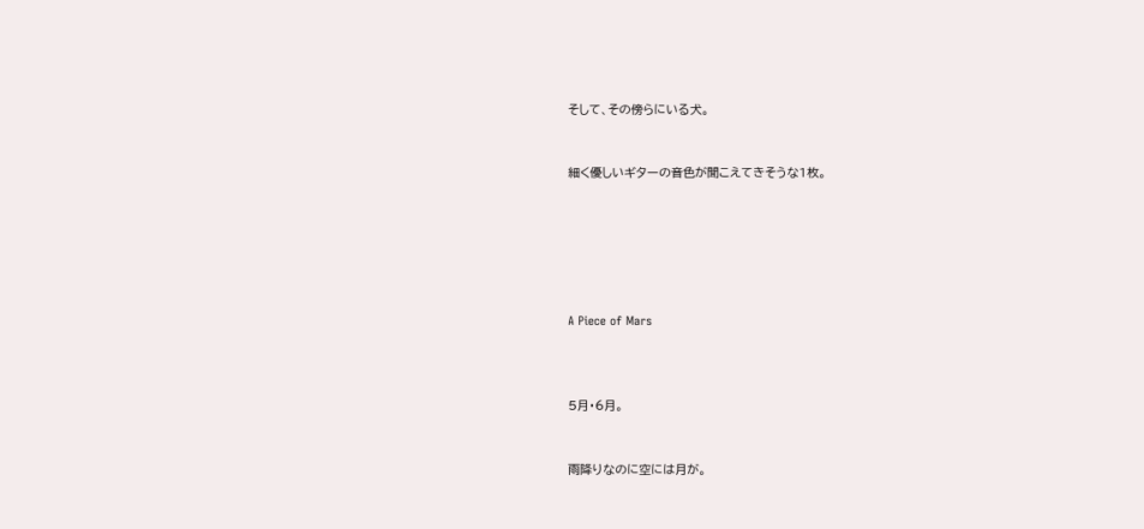そして、その傍らにいる犬。


細く優しいギターの音色が聞こえてきそうな1枚。






A Piece of Mars



5月・6月。


雨降りなのに空には月が。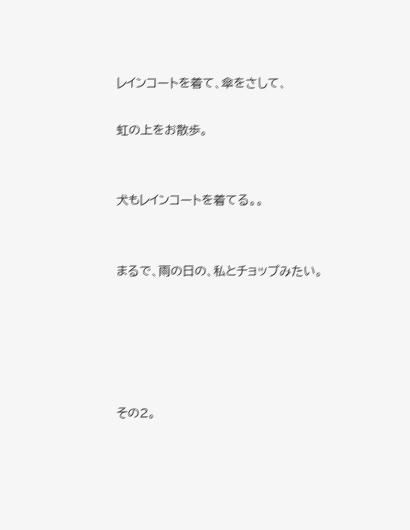レインコートを着て、傘をさして、

虹の上をお散歩。


犬もレインコートを着てる。。


まるで、雨の日の、私とチョップみたい。





その2。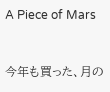A Piece of Mars



今年も買った、月の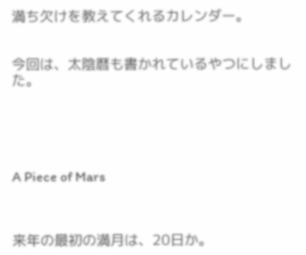満ち欠けを教えてくれるカレンダー。


今回は、太陰暦も書かれているやつにしました。





A Piece of Mars



来年の最初の満月は、20日か。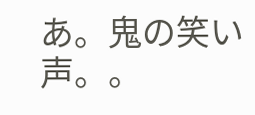あ。鬼の笑い声。。